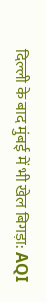दिल्ली के बाद मुंबई में भी खेल बिगड़ा: AQI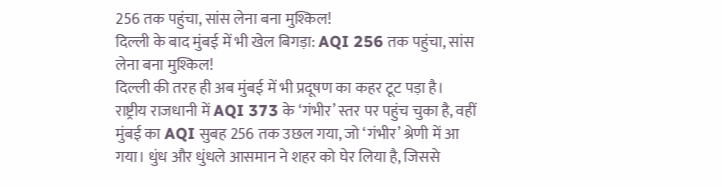256 तक पहुंचा, सांस लेना बना मुश्किल!
दिल्ली के बाद मुंबई में भी खेल बिगड़ा: AQI 256 तक पहुंचा, सांस लेना बना मुश्किल!
दिल्ली की तरह ही अब मुंबई में भी प्रदूषण का कहर टूट पड़ा है। राष्ट्रीय राजधानी में AQI 373 के ‘गंभीर’ स्तर पर पहुंच चुका है, वहीं मुंबई का AQI सुबह 256 तक उछल गया, जो ‘गंभीर’ श्रेणी में आ गया। धुंध और धुंधले आसमान ने शहर को घेर लिया है, जिससे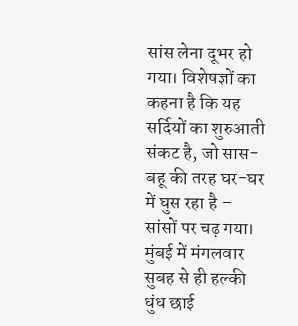सांस लेना दूभर हो गया। विशेषज्ञों का कहना है कि यह सर्दियों का शुरुआती संकट है, जो सास-बहू की तरह घर-घर में घुस रहा है – सांसों पर चढ़ गया।
मुंबई में मंगलवार सुबह से ही हल्की धुंध छाई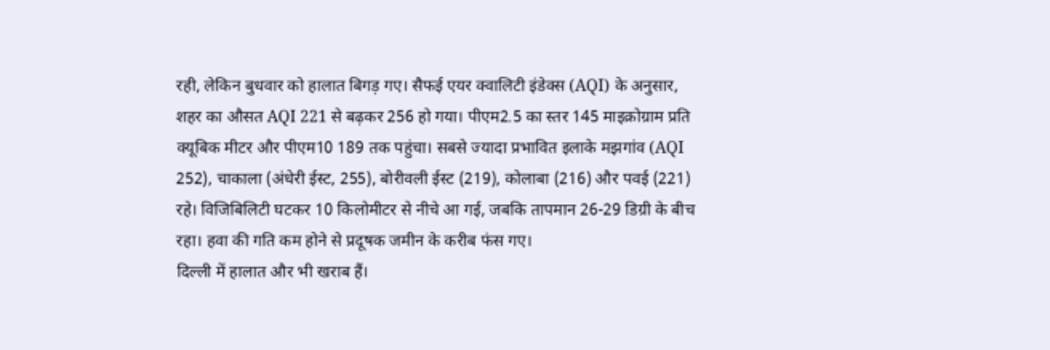रही, लेकिन बुधवार को हालात बिगड़ गए। सैफई एयर क्वालिटी इंडेक्स (AQI) के अनुसार, शहर का औसत AQI 221 से बढ़कर 256 हो गया। पीएम2.5 का स्तर 145 माइक्रोग्राम प्रति क्यूबिक मीटर और पीएम10 189 तक पहुंचा। सबसे ज्यादा प्रभावित इलाके मझगांव (AQI 252), चाकाला (अंधेरी ईस्ट, 255), बोरीवली ईस्ट (219), कोलाबा (216) और पवई (221) रहे। विजिबिलिटी घटकर 10 किलोमीटर से नीचे आ गई, जबकि तापमान 26-29 डिग्री के बीच रहा। हवा की गति कम होने से प्रदूषक जमीन के करीब फंस गए।
दिल्ली में हालात और भी खराब हैं।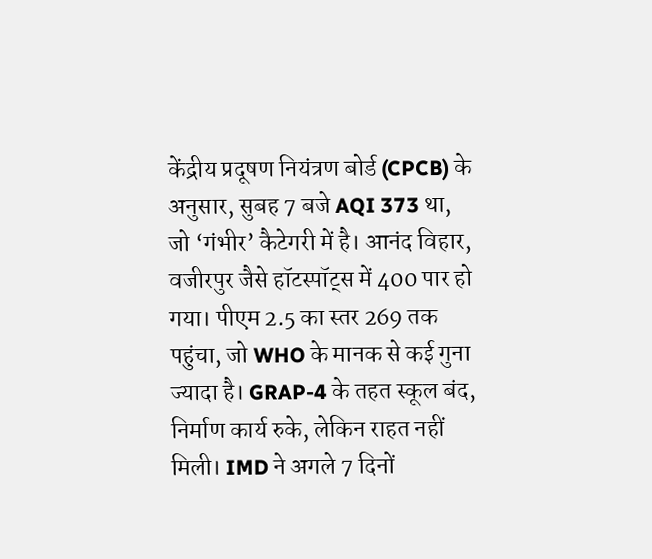केंद्रीय प्रदूषण नियंत्रण बोर्ड (CPCB) के अनुसार, सुबह 7 बजे AQI 373 था, जो ‘गंभीर’ कैटेगरी में है। आनंद विहार, वजीरपुर जैसे हॉटस्पॉट्स में 400 पार हो गया। पीएम 2.5 का स्तर 269 तक पहुंचा, जो WHO के मानक से कई गुना ज्यादा है। GRAP-4 के तहत स्कूल बंद, निर्माण कार्य रुके, लेकिन राहत नहीं मिली। IMD ने अगले 7 दिनों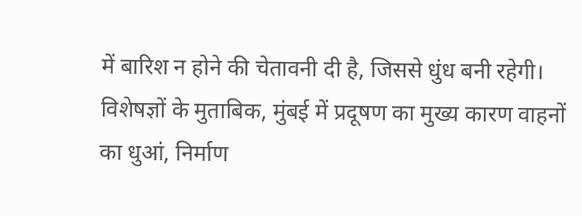में बारिश न होने की चेतावनी दी है, जिससे धुंध बनी रहेगी।
विशेषज्ञों के मुताबिक, मुंबई में प्रदूषण का मुख्य कारण वाहनों का धुआं, निर्माण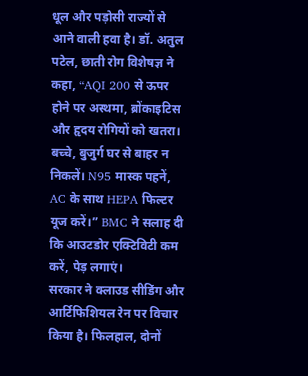धूल और पड़ोसी राज्यों से आने वाली हवा है। डॉ. अतुल पटेल, छाती रोग विशेषज्ञ ने कहा, “AQI 200 से ऊपर होने पर अस्थमा, ब्रोंकाइटिस और हृदय रोगियों को खतरा। बच्चे, बुजुर्ग घर से बाहर न निकलें। N95 मास्क पहनें, AC के साथ HEPA फिल्टर यूज करें।” BMC ने सलाह दी कि आउटडोर एक्टिविटी कम करें, पेड़ लगाएं।
सरकार ने क्लाउड सीडिंग और आर्टिफिशियल रेन पर विचार किया है। फिलहाल, दोनों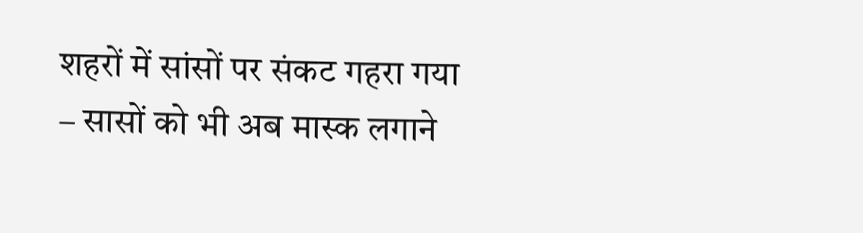शहरों में सांसों पर संकट गहरा गया – सासों को भी अब मास्क लगाने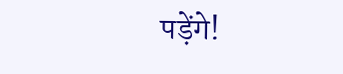पड़ेंगे!